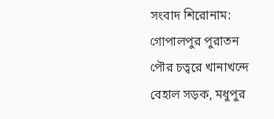সংবাদ শিরোনাম:
গোপালপুর পুরাতন পৌর চত্বরে খানাখন্দে বেহাল সড়ক, মধুপুর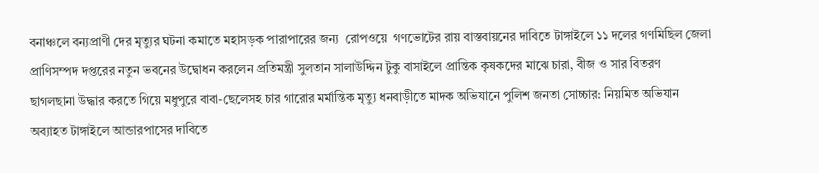বনাঞ্চলে বন্যপ্রাণী দের মৃত্যুর ঘটনা কমাতে মহাসড়ক পারাপারের জন্য  রোপওয়ে  গণভোটের রায় বাস্তবায়নের দাবিতে টাঙ্গাইলে ১১ দলের গণমিছিল জেলা প্রাণিসম্পদ দপ্তরের নতুন ভবনের উদ্বোধন করলেন প্রতিমন্ত্রী সুলতান সালাউদ্দিন টুকু বাসাইলে প্রান্তিক কৃষকদের মাঝে চারা, বীজ ও সার বিতরণ  ছাগলছানা উদ্ধার করতে গিয়ে মধুপুরে বাবা-ছেলেসহ চার গারোর মর্মান্তিক মৃত্যু ধনবাড়ীতে মাদক অভিযানে পুলিশ জনতা সোচ্চার: নিয়মিত অভিযান অব্যাহত টাঙ্গাইলে আন্ডারপাসের দাবিতে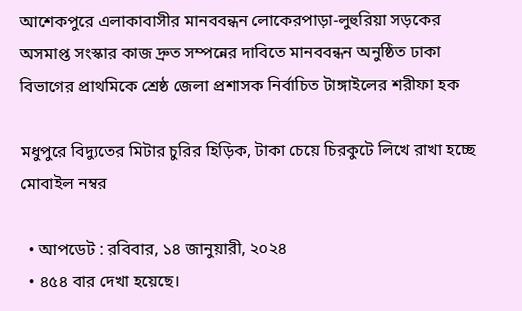আশেকপুরে এলাকাবাসীর মানববন্ধন লোকেরপাড়া-লুহুরিয়া সড়কের অসমাপ্ত সংস্কার কাজ দ্রুত সম্পন্নের দাবিতে মানববন্ধন অনুষ্ঠিত ঢাকা বিভাগের প্রাথমিকে শ্রেষ্ঠ জেলা প্রশাসক নির্বাচিত টাঙ্গাইলের শরীফা হক

মধুপুরে বিদ্যুতের মিটার চুরির হিড়িক, টাকা চেয়ে চিরকুটে লিখে রাখা হচ্ছে মোবাইল নম্বর

  • আপডেট : রবিবার, ১৪ জানুয়ারী, ২০২৪
  • ৪৫৪ বার দেখা হয়েছে।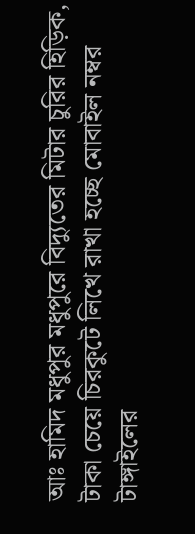আঃ হামিদ মধুপুর মধুপুরে বিদ্যুতের মিটার চুরির হিড়িক, টাকা চেয়ে চিরকুটে লিখে রাখা হচ্ছে মোবাইল নম্বর
টাঙ্গাইলের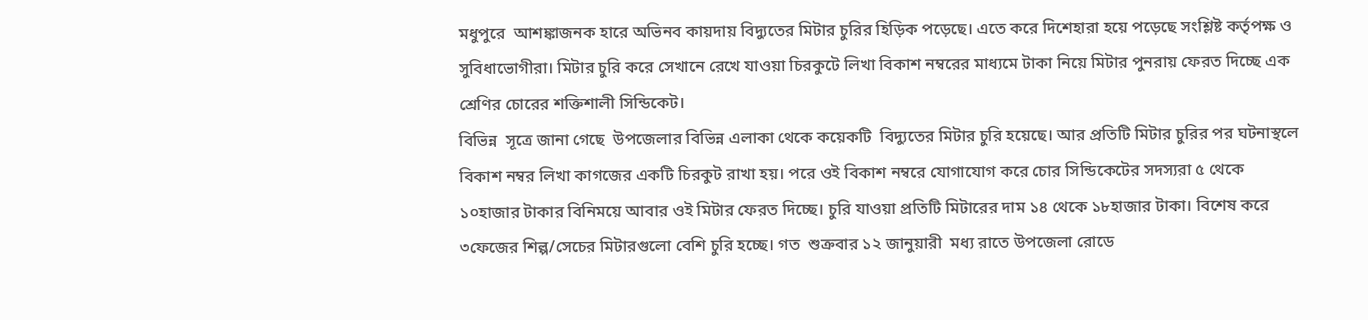মধুপুরে  আশঙ্কাজনক হারে অভিনব কায়দায় বিদ্যুতের মিটার চুরির হিড়িক পড়েছে। এতে করে দিশেহারা হয়ে পড়েছে সংশ্লিষ্ট কর্তৃপক্ষ ও সুবিধাভোগীরা। মিটার চুরি করে সেখানে রেখে যাওয়া চিরকুটে লিখা বিকাশ নম্বরের মাধ্যমে টাকা নিয়ে মিটার পুনরায় ফেরত দিচ্ছে এক শ্রেণির চোরের শক্তিশালী সিন্ডিকেট।
বিভিন্ন  সূত্রে জানা গেছে  উপজেলার বিভিন্ন এলাকা থেকে কয়েকটি  বিদ্যুতের মিটার চুরি হয়েছে। আর প্রতিটি মিটার চুরির পর ঘটনাস্থলে বিকাশ নম্বর লিখা কাগজের একটি চিরকুট রাখা হয়। পরে ওই বিকাশ নম্বরে যোগাযোগ করে চোর সিন্ডিকেটের সদস্যরা ৫ থেকে ১০হাজার টাকার বিনিময়ে আবার ওই মিটার ফেরত দিচ্ছে। চুরি যাওয়া প্রতিটি মিটারের দাম ১৪ থেকে ১৮হাজার টাকা। বিশেষ করে ৩ফেজের শিল্প/সেচের মিটারগুলো বেশি চুরি হচ্ছে। গত  শুক্রবার ১২ জানুয়ারী  মধ্য রাতে উপজেলা রোডে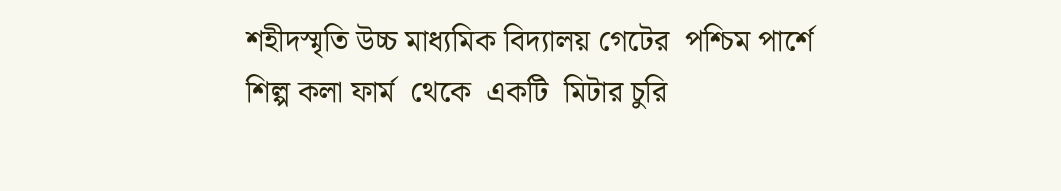শহীদস্মৃতি উচ্চ মাধ্যমিক বিদ্যালয় গেটের  পশ্চিম পার্শে শিল্প কলা ফার্ম  থেকে  একটি  মিটার চুরি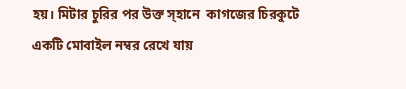হয়। মিটার চুরির পর উক্ত স্হানে  কাগজের চিরকুটে একটি মোবাইল নম্বর রেখে যায়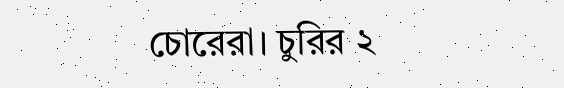চোরেরা। চুরির ২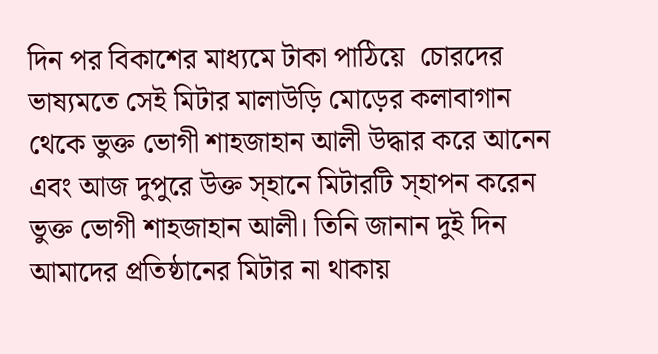দিন পর বিকাশের মাধ্যমে টাকা পাঠিয়ে  চোরদের ভাষ্যমতে সেই মিটার মালাউড়ি মোড়ের কলাবাগান থেকে ভুক্ত ভোগী শাহজাহান আলী উদ্ধার করে আনেন এবং আজ দুপুরে উক্ত স্হানে মিটারটি স্হাপন করেন ভুক্ত ভোগী শাহজাহান আলী। তিনি জানান দুই দিন আমাদের প্রতিষ্ঠানের মিটার না থাকায়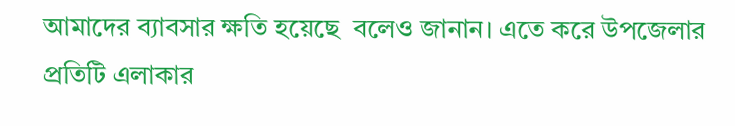আমাদের ব্যাবসার ক্ষতি হয়েছে  বলেও জানান। এতে করে উপজেলার প্রতিটি এলাকার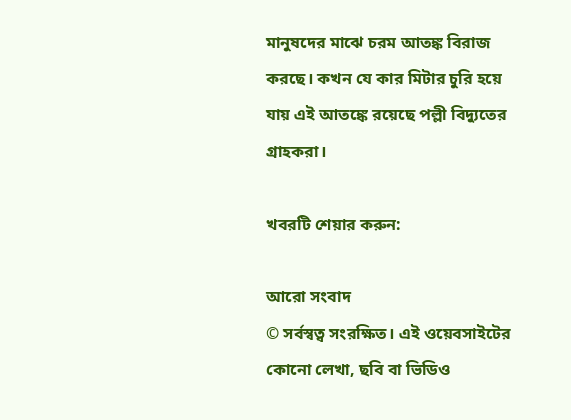মানুষদের মাঝে চরম আতঙ্ক বিরাজ করছে। কখন যে কার মিটার চুরি হয়ে যায় এই আতঙ্কে রয়েছে পল্লী বিদ্যুতের গ্রাহকরা।

খবরটি শেয়ার করুন:

আরো সংবাদ
© সর্বস্বত্ব সংরক্ষিত। এই ওয়েবসাইটের কোনো লেখা, ছবি বা ভিডিও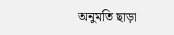অনুমতি ছাড়া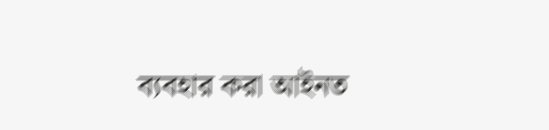ব্যবহার করা আইনত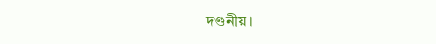দণ্ডনীয়।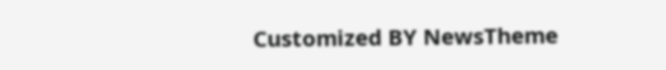Customized BY NewsTheme